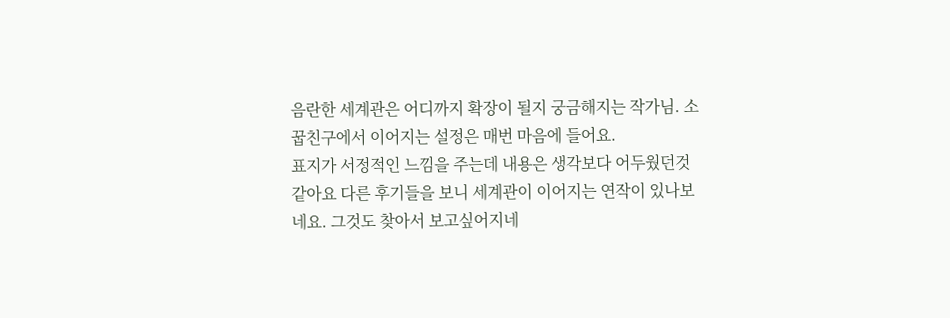음란한 세계관은 어디까지 확장이 될지 궁금해지는 작가님. 소꿉친구에서 이어지는 설정은 매번 마음에 들어요.
표지가 서정적인 느낌을 주는데 내용은 생각보다 어두웠던것 같아요 다른 후기들을 보니 세계관이 이어지는 연작이 있나보네요. 그것도 찾아서 보고싶어지네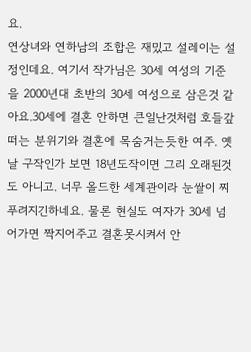요.
연상녀와 연하남의 조합은 재밌고 설레이는 설정인데요. 여기서 작가님은 30세 여성의 기준을 2000년대 초반의 30세 여성으로 삼은것 같아요.30세에 결혼 안하면 큰일난것처럼 호들갚떠는 분위기와 결혼에 목숨거는듯한 여주. 옛날 구작인가 보면 18년도작이면 그리 오래된것도 아니고. 너무 올드한 세계관이라 눈쌀이 찌푸려지긴하네요. 물론 현실도 여자가 30세 넘어가면 짝지어주고 결혼못시켜서 안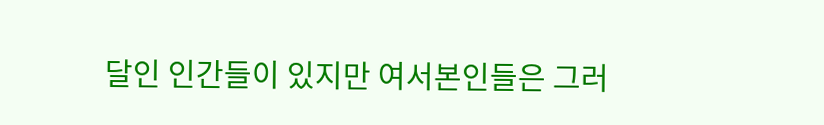달인 인간들이 있지만 여서본인들은 그러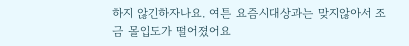하지 않긴하자나요. 여튼 요즘시대상과는 맞지않아서 조금 몰입도가 떨어졌어요